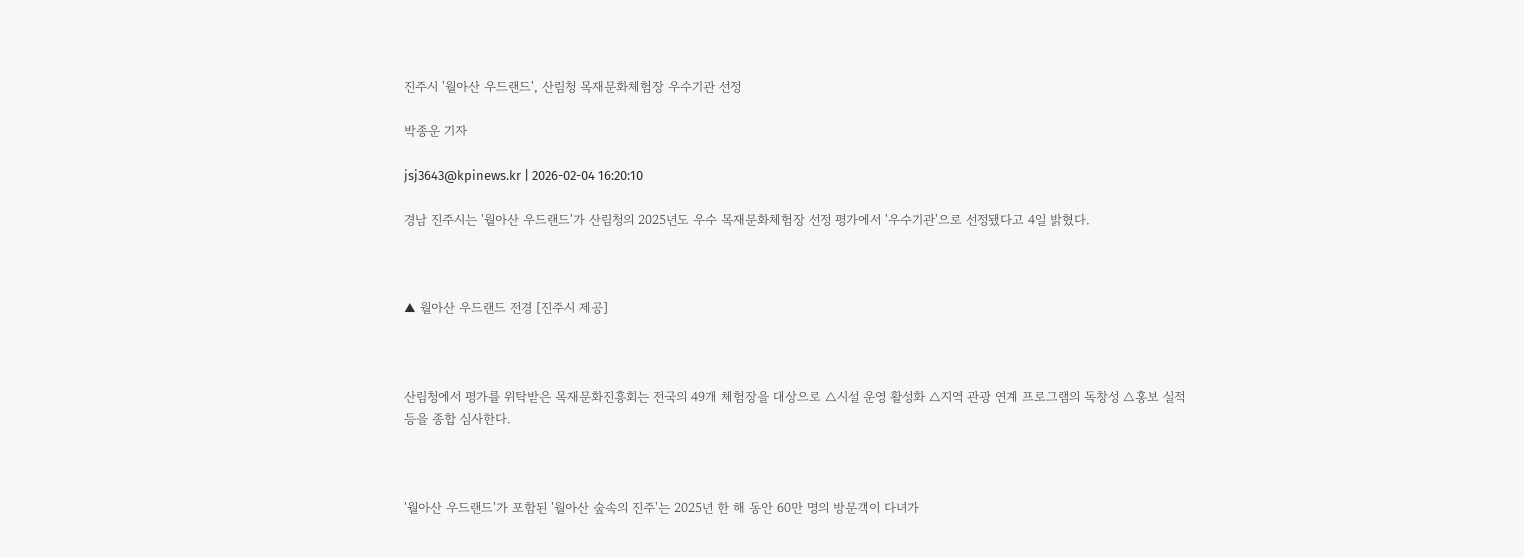진주시 '월아산 우드랜드', 산림청 목재문화체험장 우수기관 선정

박종운 기자

jsj3643@kpinews.kr | 2026-02-04 16:20:10

경남 진주시는 '월아산 우드랜드'가 산림청의 2025년도 우수 목재문화체험장 선정 평가에서 '우수기관'으로 선정됐다고 4일 밝혔다.



▲ 월아산 우드랜드 전경 [진주시 제공]



산림청에서 평가를 위탁받은 목재문화진흥회는 전국의 49개 체험장을 대상으로 △시설 운영 활성화 △지역 관광 연계 프로그램의 독창성 △홍보 실적 등을 종합 심사한다.



'월아산 우드랜드'가 포함된 '월아산 숲속의 진주'는 2025년 한 해 동안 60만 명의 방문객이 다녀가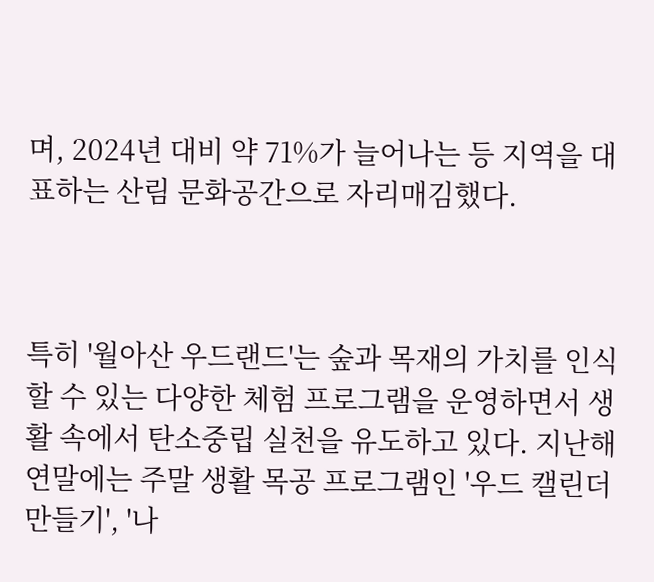며, 2024년 대비 약 71%가 늘어나는 등 지역을 대표하는 산림 문화공간으로 자리매김했다.



특히 '월아산 우드랜드'는 숲과 목재의 가치를 인식할 수 있는 다양한 체험 프로그램을 운영하면서 생활 속에서 탄소중립 실천을 유도하고 있다. 지난해 연말에는 주말 생활 목공 프로그램인 '우드 캘린더 만들기', '나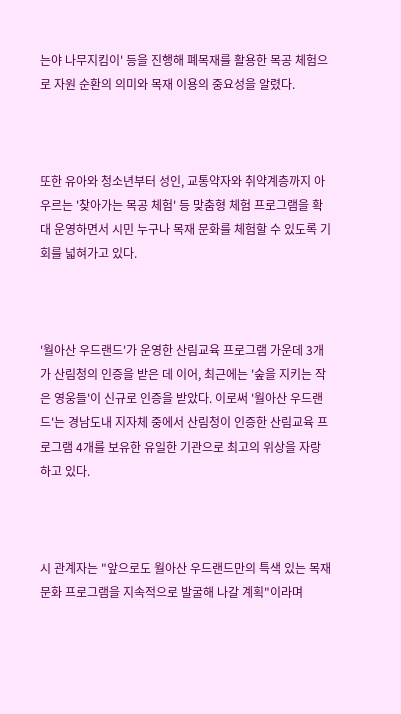는야 나무지킴이' 등을 진행해 폐목재를 활용한 목공 체험으로 자원 순환의 의미와 목재 이용의 중요성을 알렸다.



또한 유아와 청소년부터 성인, 교통약자와 취약계층까지 아우르는 '찾아가는 목공 체험' 등 맞춤형 체험 프로그램을 확대 운영하면서 시민 누구나 목재 문화를 체험할 수 있도록 기회를 넓혀가고 있다.



'월아산 우드랜드'가 운영한 산림교육 프로그램 가운데 3개가 산림청의 인증을 받은 데 이어, 최근에는 '숲을 지키는 작은 영웅들'이 신규로 인증을 받았다. 이로써 '월아산 우드랜드'는 경남도내 지자체 중에서 산림청이 인증한 산림교육 프로그램 4개를 보유한 유일한 기관으로 최고의 위상을 자랑하고 있다.



시 관계자는 "앞으로도 월아산 우드랜드만의 특색 있는 목재 문화 프로그램을 지속적으로 발굴해 나갈 계획"이라며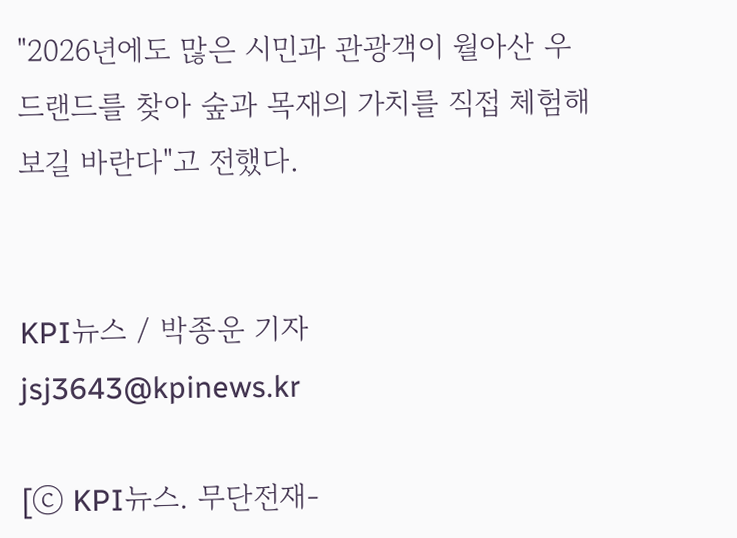"2026년에도 많은 시민과 관광객이 월아산 우드랜드를 찾아 숲과 목재의 가치를 직접 체험해 보길 바란다"고 전했다.


KPI뉴스 / 박종운 기자 jsj3643@kpinews.kr

[ⓒ KPI뉴스. 무단전재-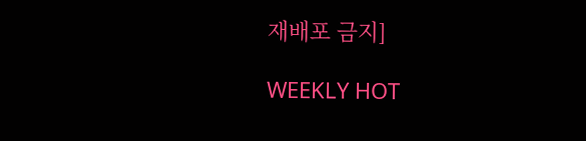재배포 금지]

WEEKLY HOT